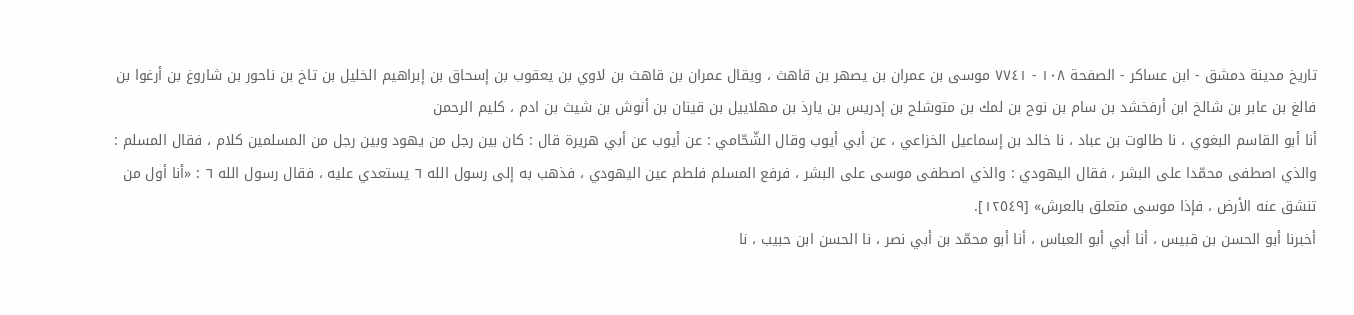تاريخ مدينة دمشق - ابن عساكر - الصفحة ١٠٨ - ٧٧٤١ موسى بن عمران بن يصهر بن قاهث ، ويقال عمران بن قاهث بن لاوي بن يعقوب بن إسحاق بن إبراهيم الخليل بن تاخ بن ناحور بن شاروغ بن أرغوا بن فالغ بن عابر بن شالخ ابن أرفخشد بن سام بن نوح بن لمك بن متوشلح بن إدريس بن يارذ بن مهلاييل بن قينان بن أنوش بن شيث بن ادم ، كليم الرحمن
أنا أبو القاسم البغوي ، نا طالوت بن عباد ، نا خالد بن إسماعيل الخزاعي ، عن أبي أيوب وقال الشّحّامي : عن أيوب عن أبي هريرة قال : كان بين رجل من يهود وبين رجل من المسلمين كلام ، فقال المسلم : والذي اصطفى محمّدا على البشر ، فقال اليهودي : والذي اصطفى موسى على البشر ، فرفع المسلم فلطم عين اليهودي ، فذهب به إلى رسول الله ٦ يستعدي عليه ، فقال رسول الله ٦ : «أنا أول من تنشق عنه الأرض ، فإذا موسى متعلق بالعرش» [١٢٥٤٩].
أخبرنا أبو الحسن بن قبيس ، أنا أبي أبو العباس ، أنا أبو محمّد بن أبي نصر ، نا الحسن ابن حبيب ، نا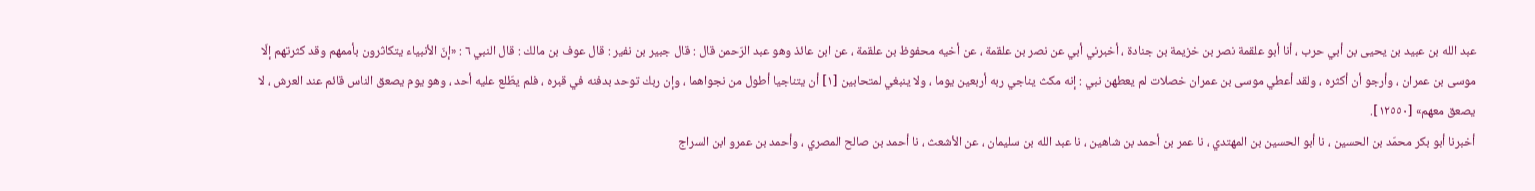عبد الله بن عبيد بن يحيى بن أبي حرب ، أنا أبو علقمة نصر بن خزيمة بن جنادة ، أخبرني أبي عن نصر بن علقمة ، عن أخيه محفوظ بن علقمة ، عن ابن عائذ وهو عبد الرّحمن قال : قال جبير بن نفير : قال عوف بن مالك : قال النبي ٦ : «إنّ الأنبياء يتكاثرون بأممهم وقد كثرتهم إلّا موسى بن عمران ، وأرجو أن أكثره ، ولقد أعطي موسى بن عمران خصلات لم يعطهن نبي : إنه مكث يناجي ربه أربعين يوما ، ولا ينبغي لمتحابين [١] أن يتناجيا أطول من نجواهما ، وإن ربك توحد بدفنه في قبره ، فلم يطّلع عليه أحد ، وهو يوم يصعق الناس قائم عند العرش ، لا يصعق معهم» [١٢٥٥٠].
أخبرنا أبو بكر محمّد بن الحسين ، نا أبو الحسين بن المهتدي ، نا عمر بن أحمد بن شاهين ، نا عبد الله بن سليمان ، عن الأشعث ، نا أحمد بن صالح المصري ، وأحمد بن عمرو ابن السراج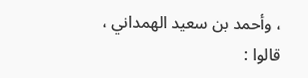، وأحمد بن سعيد الهمداني ، قالوا :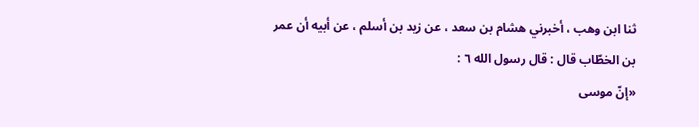ثنا ابن وهب ، أخبرني هشام بن سعد ، عن زيد بن أسلم ، عن أبيه أن عمر بن الخطّاب قال : قال رسول الله ٦ :
«إنّ موسى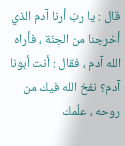قال : يا ربّ أرنا آدم الذي أخرجنا من الجنّة ، فأراه الله آدم ، فقال : أنت أبونا آدم؟ نفخ الله فيك من روحه ، علّمك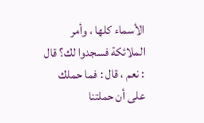الأسماء كلها ، وأمر الملائكة فسجدوا لك؟ قال : نعم ، قال : فما حملك على أن حملتنا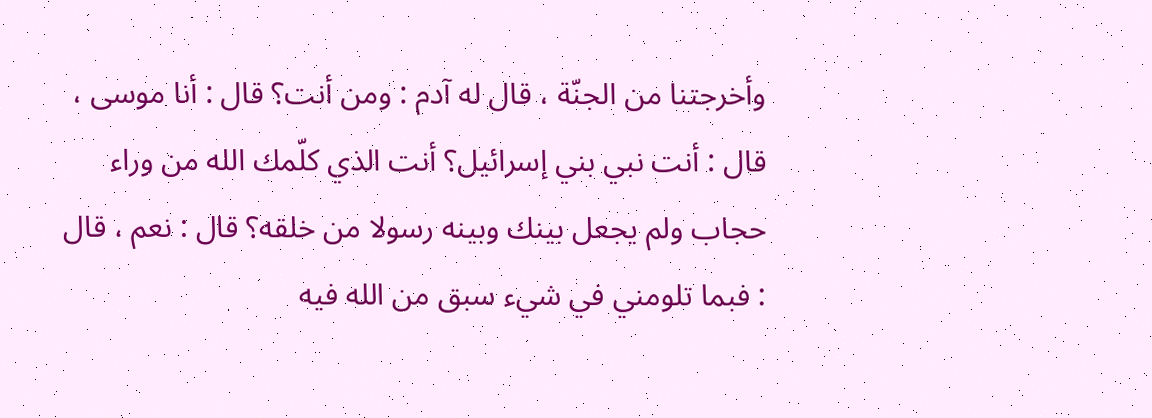وأخرجتنا من الجنّة ، قال له آدم : ومن أنت؟ قال : أنا موسى ، قال : أنت نبي بني إسرائيل؟ أنت الذي كلّمك الله من وراء حجاب ولم يجعل بينك وبينه رسولا من خلقه؟ قال : نعم ، قال : فبما تلومني في شيء سبق من الله فيه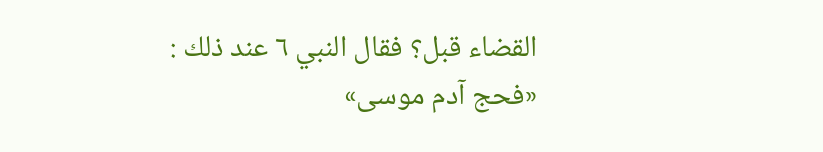القضاء قبل؟ فقال النبي ٦ عند ذلك : «فحج آدم موسى»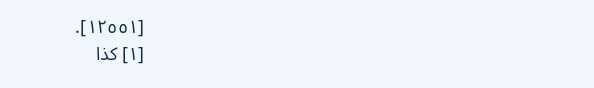[١٢٥٥١].
[١] كذا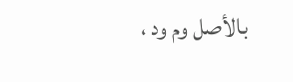بالأصل وم ود ،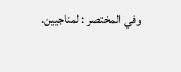وفي المختصر : لمناجيين.